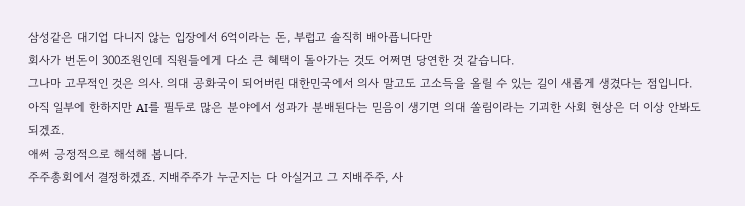삼성같은 대기업 다니지 않는 입장에서 6억이라는 돈, 부럽고 솔직히 배아픕니다만
회사가 번돈이 300조원인데 직원들에게 다소 큰 혜택이 돌아가는 것도 어쩌면 당연한 것 같습니다.
그나마 고무적인 것은 의사. 의대 공화국이 되어버린 대한민국에서 의사 말고도 고소득을 올릴 수 있는 길이 새롭게 생겼다는 점입니다.
아직 일부에 한하지만 AI를 필두로 많은 분야에서 성과가 분배된다는 믿음이 생기면 의대 쏠림이라는 기괴한 사회 현상은 더 이상 안봐도 되겠죠.
애써 긍정적으로 해석해 봅니다.
주주총회에서 결정하겠죠. 지배주주가 누군지는 다 아실거고 그 지배주주, 사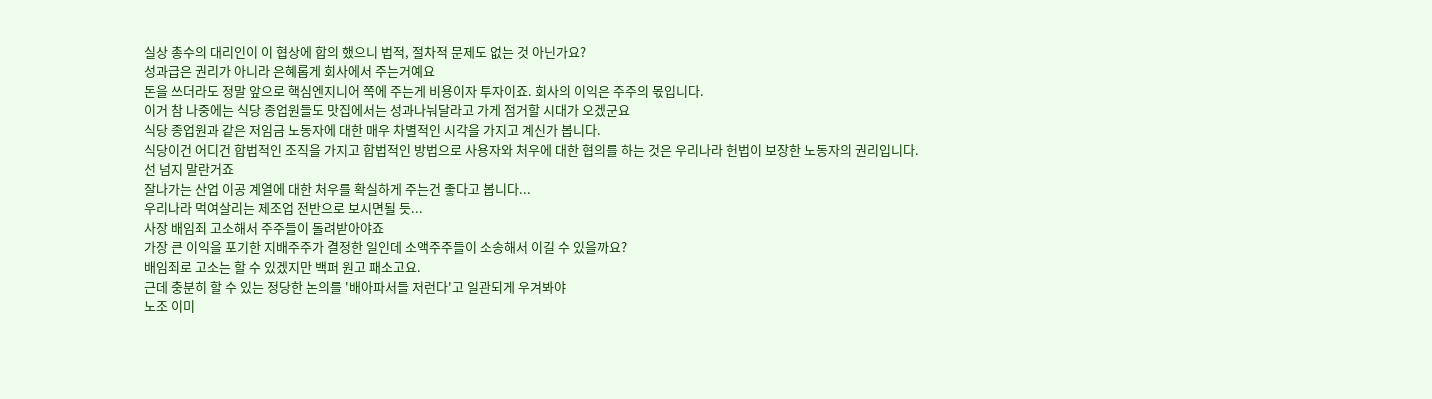실상 총수의 대리인이 이 협상에 합의 했으니 법적, 절차적 문제도 없는 것 아닌가요?
성과급은 권리가 아니라 은혜롭게 회사에서 주는거예요
돈을 쓰더라도 정말 앞으로 핵심엔지니어 쪽에 주는게 비용이자 투자이죠. 회사의 이익은 주주의 몫입니다.
이거 참 나중에는 식당 종업원들도 맛집에서는 성과나눠달라고 가게 점거할 시대가 오겠군요
식당 종업원과 같은 저임금 노동자에 대한 매우 차별적인 시각을 가지고 계신가 봅니다.
식당이건 어디건 합법적인 조직을 가지고 합법적인 방법으로 사용자와 처우에 대한 협의를 하는 것은 우리나라 헌법이 보장한 노동자의 권리입니다.
선 넘지 말란거죠
잘나가는 산업 이공 계열에 대한 처우를 확실하게 주는건 좋다고 봅니다...
우리나라 먹여살리는 제조업 전반으로 보시면될 듯...
사장 배임죄 고소해서 주주들이 돌려받아야죠
가장 큰 이익을 포기한 지배주주가 결정한 일인데 소액주주들이 소송해서 이길 수 있을까요?
배임죄로 고소는 할 수 있겠지만 백퍼 원고 패소고요.
근데 충분히 할 수 있는 정당한 논의를 '배아파서들 저런다'고 일관되게 우겨봐야
노조 이미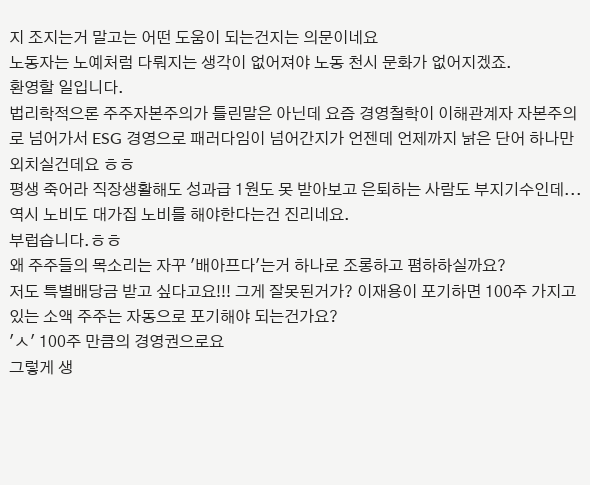지 조지는거 말고는 어떤 도움이 되는건지는 의문이네요
노동자는 노예처럼 다뤄지는 생각이 없어져야 노동 천시 문화가 없어지겠죠.
환영할 일입니다.
법리학적으론 주주자본주의가 틀린말은 아닌데 요즘 경영철학이 이해관계자 자본주의로 넘어가서 ESG 경영으로 패러다임이 넘어간지가 언젠데 언제까지 낡은 단어 하나만 외치실건데요 ㅎㅎ
평생 죽어라 직장생활해도 성과급 1원도 못 받아보고 은퇴하는 사람도 부지기수인데...
역시 노비도 대가집 노비를 해야한다는건 진리네요.
부럽습니다.ㅎㅎ
왜 주주들의 목소리는 자꾸 '배아프다'는거 하나로 조롱하고 폄하하실까요?
저도 특별배당금 받고 싶다고요!!! 그게 잘못된거가? 이재용이 포기하면 100주 가지고 있는 소액 주주는 자동으로 포기해야 되는건가요?
'ㅅ' 100주 만큼의 경영권으로요
그렇게 생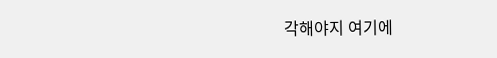각해야지 여기에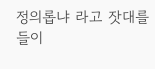정의롭냐 라고 잣대를 들이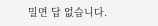밀면 답 없습니다.